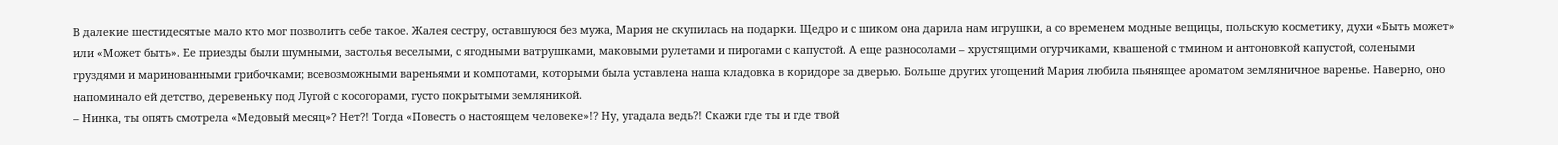В далекие шестидесятые мало кто мог позволить себе такое. Жалея сестру, оставшуюся без мужа, Мария не скупилась на подарки. Щедро и с шиком она дарила нам игрушки, а со временем модные вещицы, польскую косметику, духи «Быть может» или «Может быть». Ее приезды были шумными, застолья веселыми, с ягодными ватрушками, маковыми рулетами и пирогами с капустой. А еще разносолами – хрустящими огурчиками, квашеной с тмином и антоновкой капустой, солеными груздями и маринованными грибочками; всевозможными вареньями и компотами, которыми была уставлена наша кладовка в коридоре за дверью. Больше других угощений Мария любила пьянящее ароматом земляничное варенье. Наверно, оно напоминало ей детство, деревеньку под Лугой с косогорами, густо покрытыми земляникой.
– Нинка, ты опять смотрела «Медовый месяц»? Нет?! Тогда «Повесть о настоящем человеке»!? Ну, угадала ведь?! Скажи где ты и где твой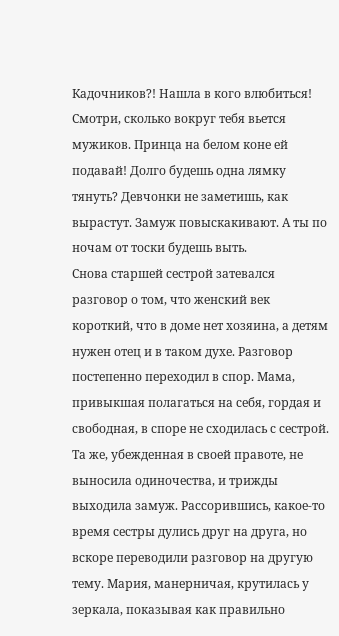Кадочников?! Нашла в кого влюбиться! Смотри, сколько вокруг тебя вьется мужиков. Принца на белом коне ей подавай! Долго будешь одна лямку тянуть? Девчонки не заметишь, как вырастут. Замуж повыскакивают. А ты по ночам от тоски будешь выть.
Снова старшей сестрой затевался разговор о том, что женский век короткий, что в доме нет хозяина, а детям нужен отец и в таком духе. Разговор постепенно переходил в спор. Мама, привыкшая полагаться на себя, гордая и свободная, в споре не сходилась с сестрой. Та же, убежденная в своей правоте, не выносила одиночества, и трижды выходила замуж. Рассорившись, какое-то время сестры дулись друг на друга, но вскоре переводили разговор на другую тему. Мария, манерничая, крутилась у зеркала, показывая как правильно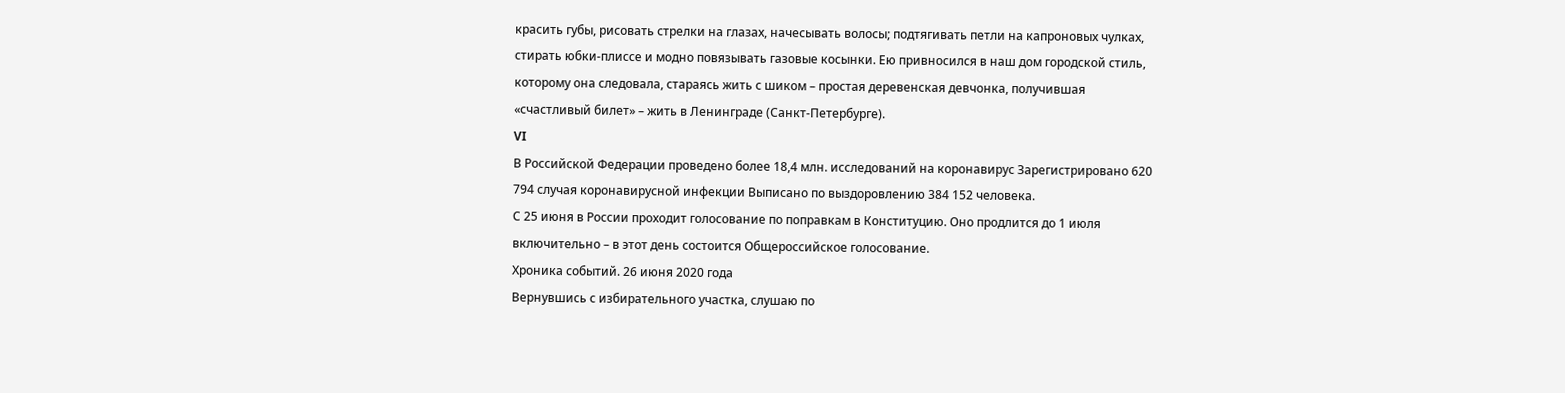красить губы, рисовать стрелки на глазах, начесывать волосы; подтягивать петли на капроновых чулках, стирать юбки-плиссе и модно повязывать газовые косынки. Ею привносился в наш дом городской стиль, которому она следовала, стараясь жить с шиком – простая деревенская девчонка, получившая «счастливый билет» – жить в Ленинграде (Санкт-Петербурге).
VI
В Российской Федерации проведено более 18,4 млн. исследований на коронавирус Зарегистрировано 620 794 случая коронавирусной инфекции Выписано по выздоровлению 384 152 человека.
С 25 июня в России проходит голосование по поправкам в Конституцию. Оно продлится до 1 июля включительно – в этот день состоится Общероссийское голосование.
Хроника событий. 26 июня 2020 года
Вернувшись с избирательного участка, слушаю по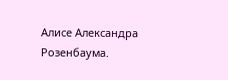Алисе Александра Розенбаума.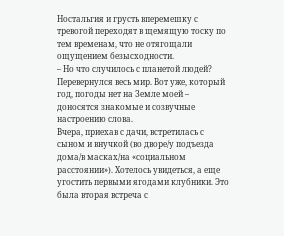Ностальгия и грусть вперемешку с тревогой переходят в щемящую тоску по тем временам, что не отягощали ощущением безысходности.
– Но что случилось с планетой людей? Перевернулся весь мир. Вот уже, который год, погоды нет на Земле моей – доносятся знакомые и созвучные настроению слова.
Вчера, приехав с дачи, встретилась с сыном и внучкой (во дворе/у подъезда дома/в масках/на «социальном расстоянии»). Хотелось увидеться, а еще угостить первыми ягодами клубники. Это была вторая встреча с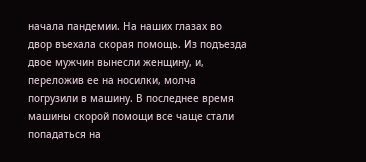начала пандемии. На наших глазах во двор въехала скорая помощь. Из подъезда двое мужчин вынесли женщину, и, переложив ее на носилки, молча погрузили в машину. В последнее время машины скорой помощи все чаще стали попадаться на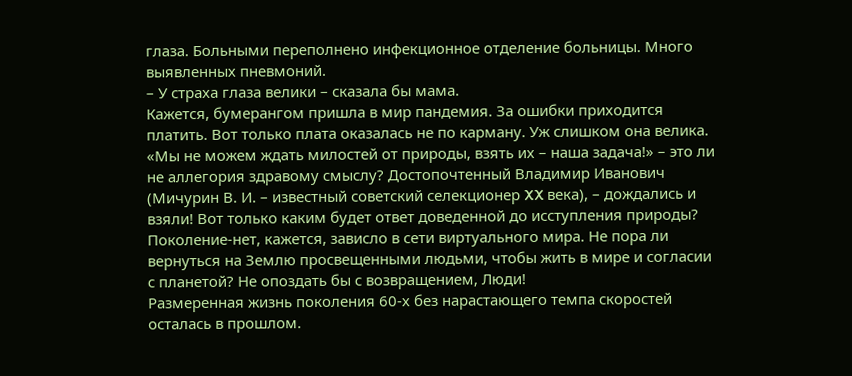глаза. Больными переполнено инфекционное отделение больницы. Много выявленных пневмоний.
– У страха глаза велики – сказала бы мама.
Кажется, бумерангом пришла в мир пандемия. За ошибки приходится платить. Вот только плата оказалась не по карману. Уж слишком она велика.
«Мы не можем ждать милостей от природы, взять их – наша задача!» – это ли не аллегория здравому смыслу? Достопочтенный Владимир Иванович (Мичурин В. И. – известный советский селекционер XX века), – дождались и взяли! Вот только каким будет ответ доведенной до исступления природы?
Поколение-нет, кажется, зависло в сети виртуального мира. Не пора ли вернуться на Землю просвещенными людьми, чтобы жить в мире и согласии с планетой? Не опоздать бы с возвращением, Люди!
Размеренная жизнь поколения 60-х без нарастающего темпа скоростей осталась в прошлом.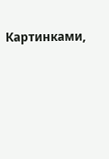Картинками,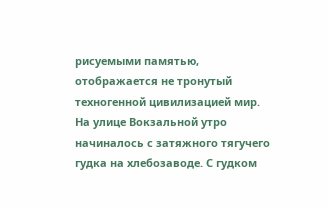рисуемыми памятью, отображается не тронутый техногенной цивилизацией мир.
На улице Вокзальной утро начиналось с затяжного тягучего гудка на хлебозаводе. С гудком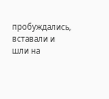пробуждались, вставали и шли на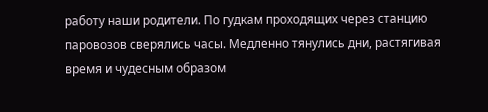работу наши родители. По гудкам проходящих через станцию паровозов сверялись часы. Медленно тянулись дни, растягивая время и чудесным образом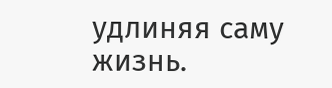удлиняя саму жизнь.